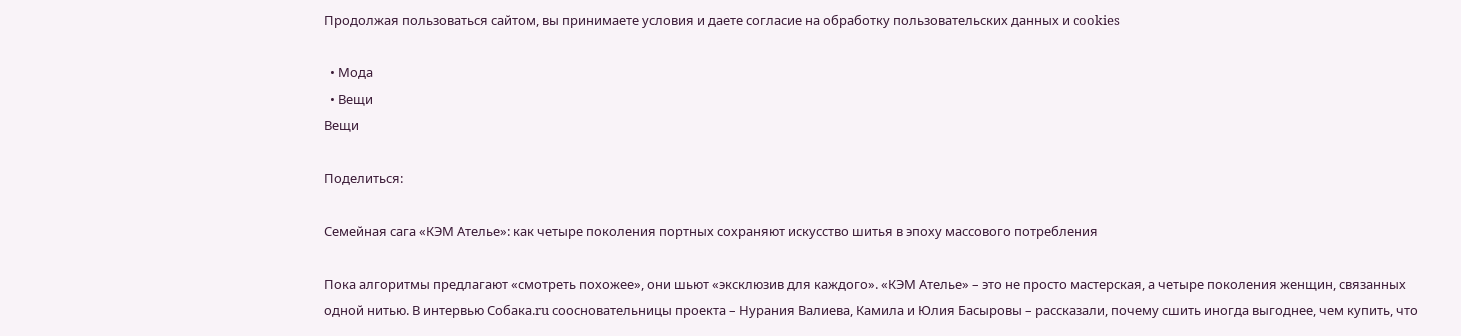Продолжая пользоваться сайтом, вы принимаете условия и даете согласие на обработку пользовательских данных и cookies

  • Мода
  • Вещи
Вещи

Поделиться:

Семейная сага «КЭМ Ателье»: как четыре поколения портных сохраняют искусство шитья в эпоху массового потребления

Пока алгоритмы предлагают «смотреть похожее», они шьют «эксклюзив для каждого». «КЭМ Ателье» – это не просто мастерская, а четыре поколения женщин, связанных одной нитью. В интервью Собака.ru соосновательницы проекта – Нурания Валиева, Камила и Юлия Басыровы – рассказали, почему сшить иногда выгоднее, чем купить, что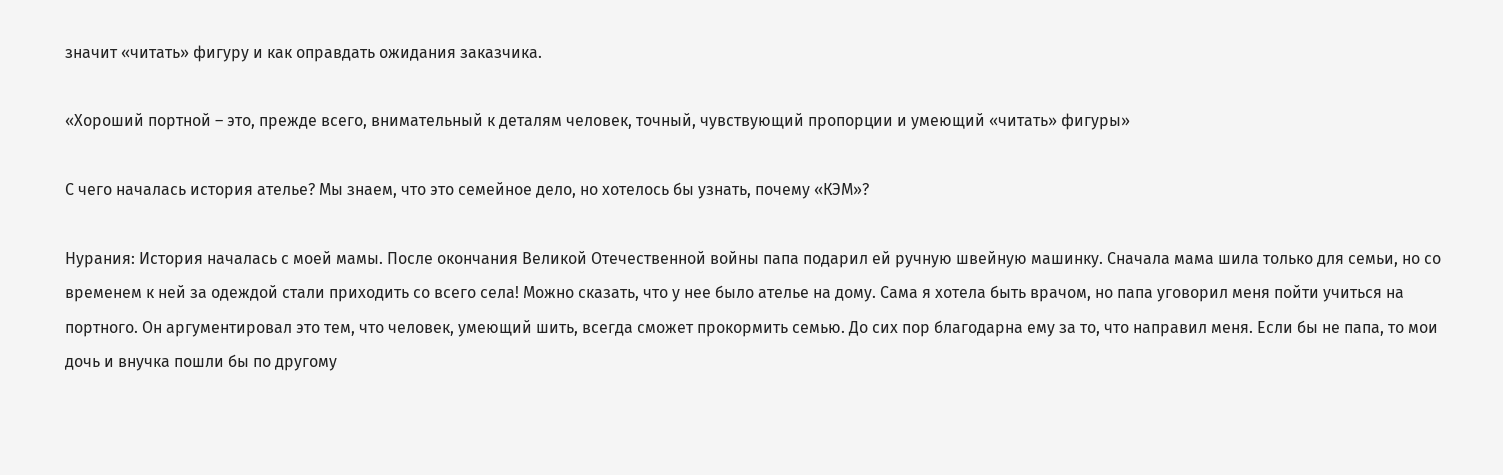значит «читать» фигуру и как оправдать ожидания заказчика.

«Хороший портной – это, прежде всего, внимательный к деталям человек, точный, чувствующий пропорции и умеющий «читать» фигуры»

С чего началась история ателье? Мы знаем, что это семейное дело, но хотелось бы узнать, почему «КЭМ»?

Нурания: История началась с моей мамы. После окончания Великой Отечественной войны папа подарил ей ручную швейную машинку. Сначала мама шила только для семьи, но со временем к ней за одеждой стали приходить со всего села! Можно сказать, что у нее было ателье на дому. Сама я хотела быть врачом, но папа уговорил меня пойти учиться на портного. Он аргументировал это тем, что человек, умеющий шить, всегда сможет прокормить семью. До сих пор благодарна ему за то, что направил меня. Если бы не папа, то мои дочь и внучка пошли бы по другому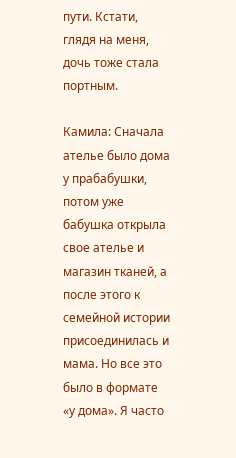пути. Кстати, глядя на меня, дочь тоже стала портным.

Камила: Сначала ателье было дома у прабабушки, потом уже бабушка открыла свое ателье и магазин тканей, а после этого к семейной истории присоединилась и мама. Но все это было в формате «у дома». Я часто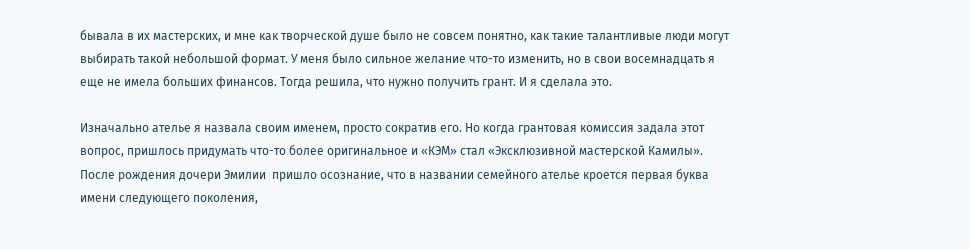бывала в их мастерских, и мне как творческой душе было не совсем понятно, как такие талантливые люди могут выбирать такой небольшой формат. У меня было сильное желание что-то изменить, но в свои восемнадцать я еще не имела больших финансов. Тогда решила, что нужно получить грант. И я сделала это.

Изначально ателье я назвала своим именем, просто сократив его. Но когда грантовая комиссия задала этот вопрос, пришлось придумать что-то более оригинальное и «КЭМ» стал «Эксклюзивной мастерской Камилы». После рождения дочери Эмилии  пришло осознание, что в названии семейного ателье кроется первая буква имени следующего поколения,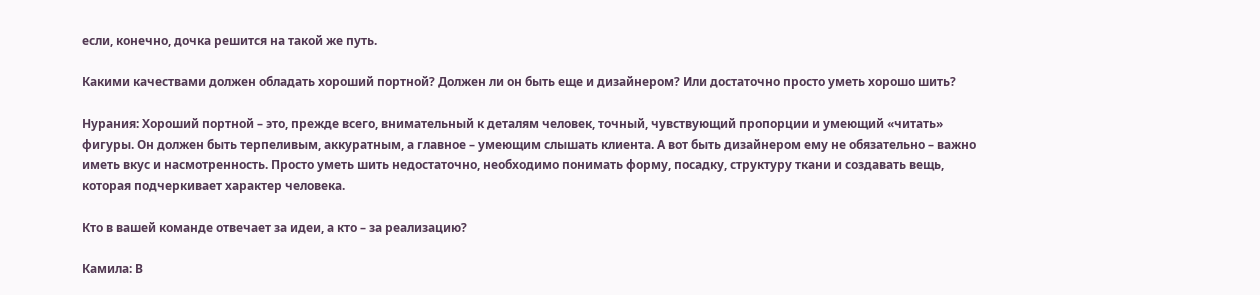если, конечно, дочка решится на такой же путь.

Какими качествами должен обладать хороший портной? Должен ли он быть еще и дизайнером? Или достаточно просто уметь хорошо шить?

Нурания: Хороший портной – это, прежде всего, внимательный к деталям человек, точный, чувствующий пропорции и умеющий «читать» фигуры. Он должен быть терпеливым, аккуратным, а главное – умеющим слышать клиента. А вот быть дизайнером ему не обязательно – важно иметь вкус и насмотренность. Просто уметь шить недостаточно, необходимо понимать форму, посадку, структуру ткани и создавать вещь, которая подчеркивает характер человека.

Кто в вашей команде отвечает за идеи, а кто – за реализацию?

Камила: В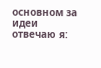основном за идеи отвечаю я: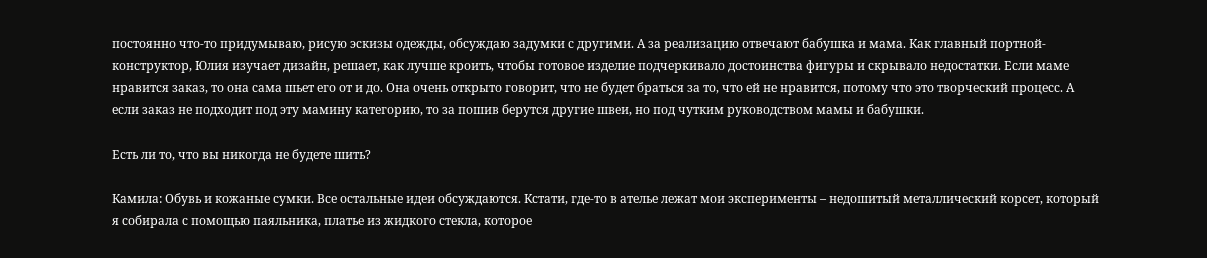постоянно что-то придумываю, рисую эскизы одежды, обсуждаю задумки с другими. А за реализацию отвечают бабушка и мама. Как главный портной-конструктор, Юлия изучает дизайн, решает, как лучше кроить, чтобы готовое изделие подчеркивало достоинства фигуры и скрывало недостатки. Если маме нравится заказ, то она сама шьет его от и до. Она очень открыто говорит, что не будет браться за то, что ей не нравится, потому что это творческий процесс. А если заказ не подходит под эту мамину категорию, то за пошив берутся другие швеи, но под чутким руководством мамы и бабушки.

Есть ли то, что вы никогда не будете шить?

Камила: Обувь и кожаные сумки. Все остальные идеи обсуждаются. Кстати, где-то в ателье лежат мои эксперименты – недошитый металлический корсет, который я собирала с помощью паяльника, платье из жидкого стекла, которое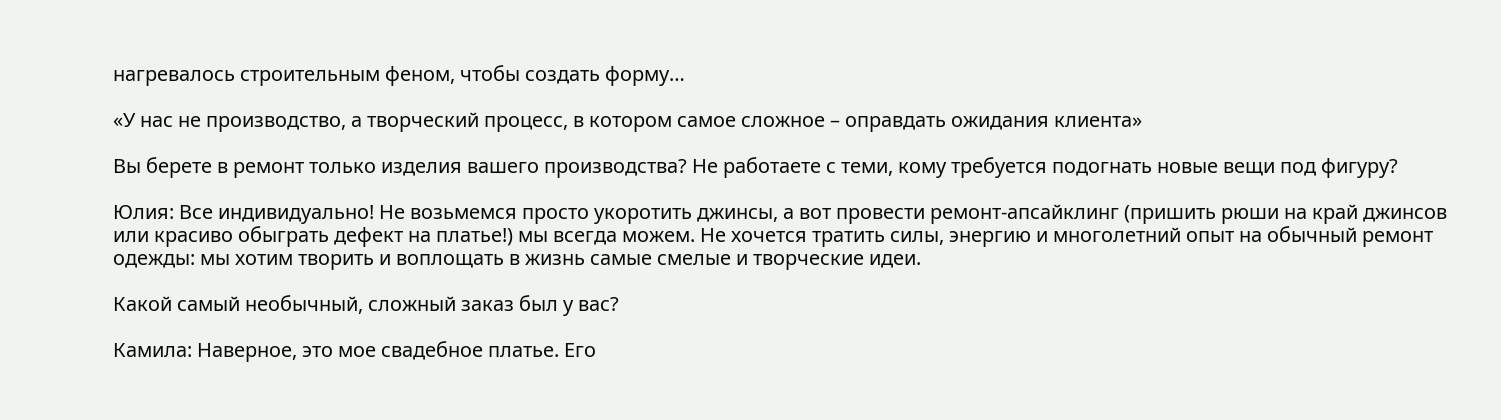нагревалось строительным феном, чтобы создать форму…

«У нас не производство, а творческий процесс, в котором самое сложное – оправдать ожидания клиента»

Вы берете в ремонт только изделия вашего производства? Не работаете с теми, кому требуется подогнать новые вещи под фигуру?

Юлия: Все индивидуально! Не возьмемся просто укоротить джинсы, а вот провести ремонт-апсайклинг (пришить рюши на край джинсов или красиво обыграть дефект на платье!) мы всегда можем. Не хочется тратить силы, энергию и многолетний опыт на обычный ремонт одежды: мы хотим творить и воплощать в жизнь самые смелые и творческие идеи.

Какой самый необычный, сложный заказ был у вас?

Камила: Наверное, это мое свадебное платье. Его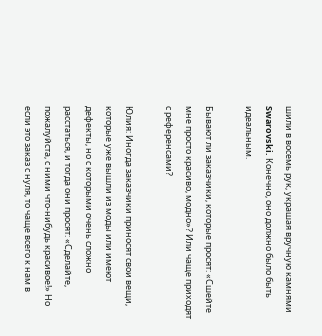шили в восемь рук, украшая вручную камнями Swarovski. Конечно, оно должно было быть идеальным.

Бывают ли заказчики, которые просят: «Сшейте мне просто красиво, модно»? Или чаще приходят с референсами?

Юлия: Иногда заказчики приносят свои вещи, которые уже вышли из моды или имеют дефекты, но с которыми очень сложно расстаться, и тогда они просят: «Сделайте, пожалуйста, с ними что-нибудь красивое!» Но если это заказ с нуля, то чаще всего к нам в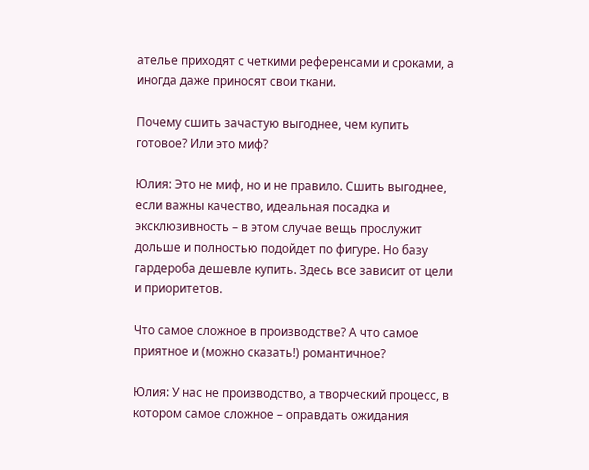ателье приходят с четкими референсами и сроками, а иногда даже приносят свои ткани.

Почему сшить зачастую выгоднее, чем купить готовое? Или это миф?

Юлия: Это не миф, но и не правило. Сшить выгоднее, если важны качество, идеальная посадка и эксклюзивность – в этом случае вещь прослужит дольше и полностью подойдет по фигуре. Но базу гардероба дешевле купить. Здесь все зависит от цели и приоритетов.

Что самое сложное в производстве? А что самое приятное и (можно сказать!) романтичное?

Юлия: У нас не производство, а творческий процесс, в котором самое сложное – оправдать ожидания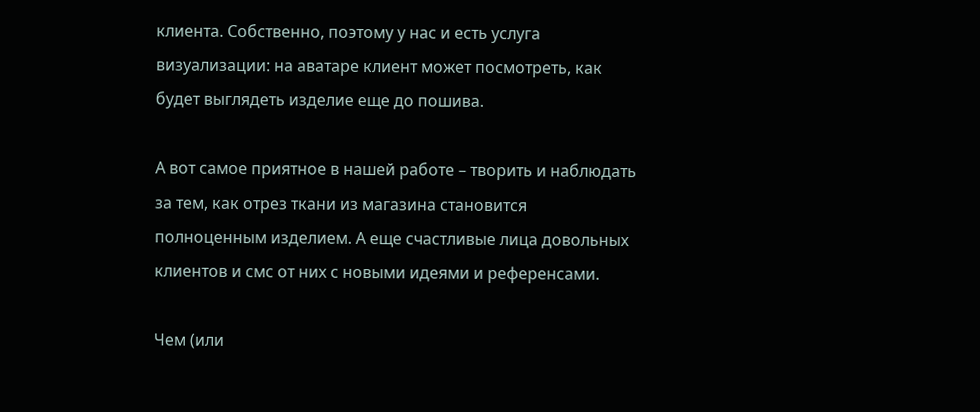клиента. Собственно, поэтому у нас и есть услуга визуализации: на аватаре клиент может посмотреть, как будет выглядеть изделие еще до пошива.

А вот самое приятное в нашей работе – творить и наблюдать за тем, как отрез ткани из магазина становится полноценным изделием. А еще счастливые лица довольных клиентов и смс от них с новыми идеями и референсами.

Чем (или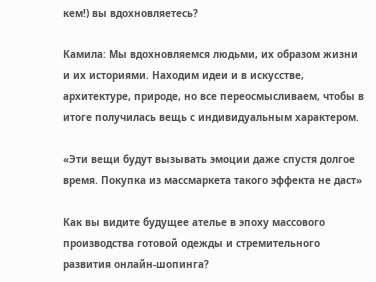кем!) вы вдохновляетесь?

Камила: Мы вдохновляемся людьми, их образом жизни и их историями. Находим идеи и в искусстве, архитектуре, природе, но все переосмысливаем, чтобы в итоге получилась вещь с индивидуальным характером.

«Эти вещи будут вызывать эмоции даже спустя долгое время. Покупка из массмаркета такого эффекта не даст»

Как вы видите будущее ателье в эпоху массового производства готовой одежды и стремительного развития онлайн-шопинга?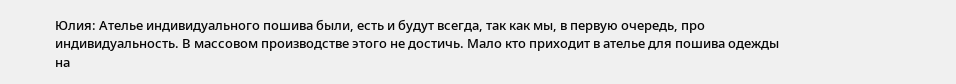Юлия: Ателье индивидуального пошива были, есть и будут всегда, так как мы, в первую очередь, про индивидуальность. В массовом производстве этого не достичь. Мало кто приходит в ателье для пошива одежды на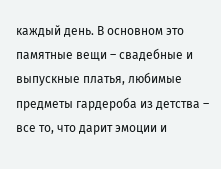каждый день. В основном это памятные вещи – свадебные и выпускные платья, любимые предметы гардероба из детства – все то, что дарит эмоции и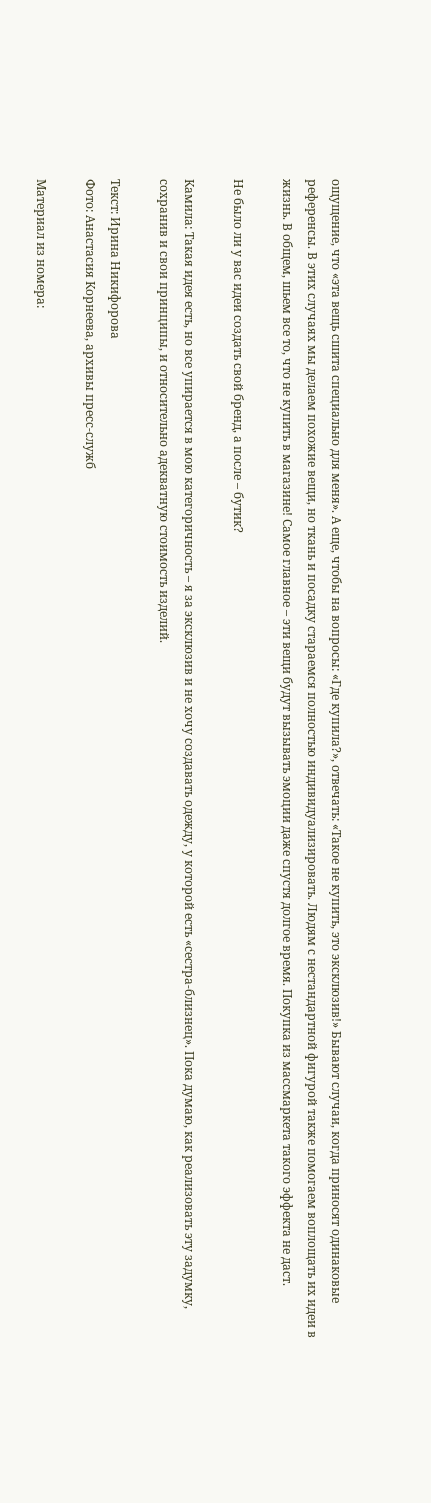ощущение, что «эта вещь сшита специально для меня». А еще, чтобы на вопросы: «Где купила?», отвечать: «Такое не купить, это эксклюзив!» Бывают случаи, когда приносят одинаковые референсы. В этих случаях мы делаем похожие вещи, но ткань и посадку стараемся полностью индивидуализировать. Людям с нестандартной фигурой также помогаем воплощать их идеи в жизнь. В общем, шьем все то, что не купить в магазине! Самое главное – эти вещи будут вызывать эмоции даже спустя долгое время. Покупка из массмаркета такого эффекта не даст.

Не было ли у вас идеи создать свой бренд, а после – бутик?

Камила: Такая идея есть, но все упирается в мою категоричность – я за эксклюзив и не хочу создавать одежду, у которой есть «сестра-близнец». Пока думаю, как реализовать эту задумку, сохранив и свои принципы, и относительно адекватную стоимость изделий.

Текст: Ирина Никифорова
Фото: Анастасия Корнеева, архивы пресс-служб

Материал из номера: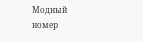Модный номер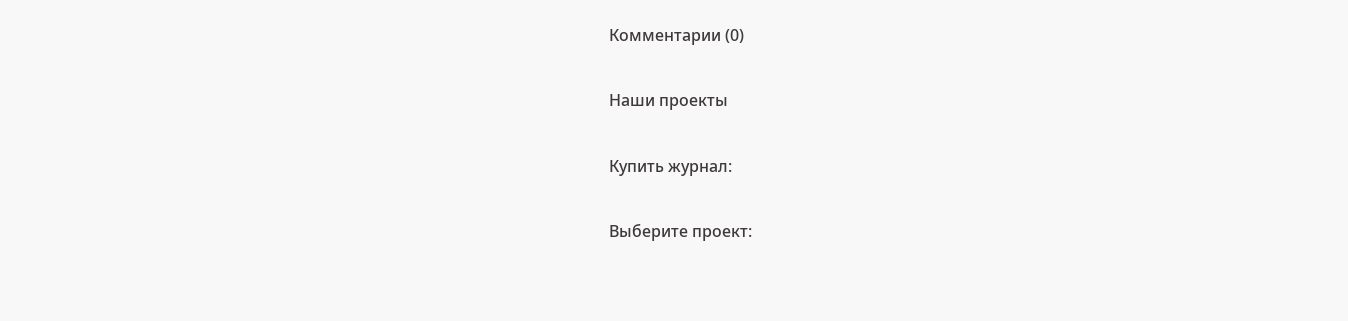Комментарии (0)

Наши проекты

Купить журнал:

Выберите проект: